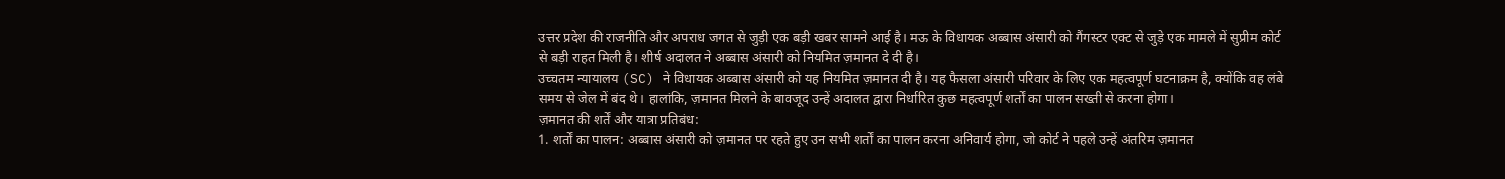उत्तर प्रदेश की राजनीति और अपराध जगत से जुड़ी एक बड़ी खबर सामने आई है। मऊ के विधायक अब्बास अंसारी को गैंगस्टर एक्ट से जुड़े एक मामले में सुप्रीम कोर्ट से बड़ी राहत मिली है। शीर्ष अदालत ने अब्बास अंसारी को नियमित ज़मानत दे दी है।
उच्चतम न्यायालय (SC) ने विधायक अब्बास अंसारी को यह नियमित ज़मानत दी है। यह फैसला अंसारी परिवार के लिए एक महत्वपूर्ण घटनाक्रम है, क्योंकि वह लंबे समय से जेल में बंद थे। हालांकि, ज़मानत मिलने के बावजूद उन्हें अदालत द्वारा निर्धारित कुछ महत्वपूर्ण शर्तों का पालन सख्ती से करना होगा।
ज़मानत की शर्तें और यात्रा प्रतिबंध:
1. शर्तों का पालन: अब्बास अंसारी को ज़मानत पर रहते हुए उन सभी शर्तों का पालन करना अनिवार्य होगा, जो कोर्ट ने पहले उन्हें अंतरिम ज़मानत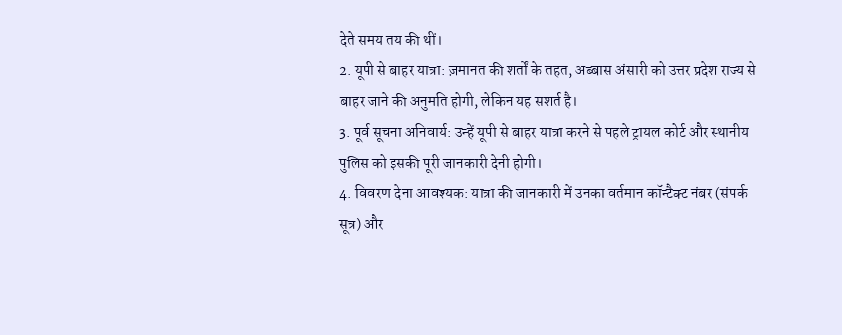देते समय तय की थीं।
2. यूपी से बाहर यात्रा: ज़मानत की शर्तों के तहत, अब्बास अंसारी को उत्तर प्रदेश राज्य से बाहर जाने की अनुमति होगी, लेकिन यह सशर्त है।
3. पूर्व सूचना अनिवार्य: उन्हें यूपी से बाहर यात्रा करने से पहले ट्रायल कोर्ट और स्थानीय पुलिस को इसकी पूरी जानकारी देनी होगी।
4. विवरण देना आवश्यक: यात्रा की जानकारी में उनका वर्तमान कॉन्टैक्ट नंबर (संपर्क सूत्र) और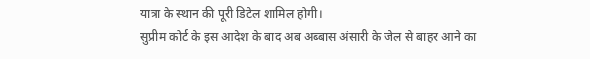यात्रा के स्थान की पूरी डिटेल शामिल होगी।
सुप्रीम कोर्ट के इस आदेश के बाद अब अब्बास अंसारी के जेल से बाहर आने का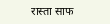रास्ता साफ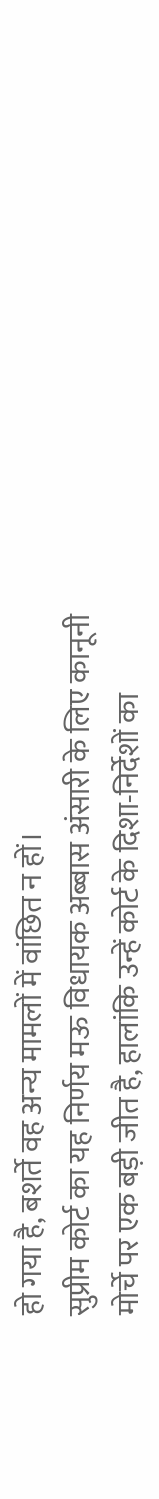हो गया है, बशर्ते वह अन्य मामलों में वांछित न हों।
सुप्रीम कोर्ट का यह निर्णय मऊ विधायक अब्बास अंसारी के लिए कानूनी मोर्चे पर एक बड़ी जीत है, हालांकि उन्हें कोर्ट के दिशा-निर्देशों का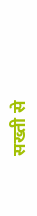सख्ती से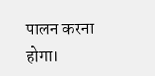पालन करना होगा।